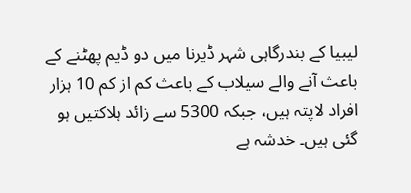لیبیا کے بندرگاہی شہر ڈیرنا میں دو ڈیم پھٹنے کے باعث آنے والے سیلاب کے باعث کم از کم 10 ہزار افراد لاپتہ ہیں، جبکہ 5300 سے زائد ہلاکتیں ہو گئی ہیں۔ خدشہ ہے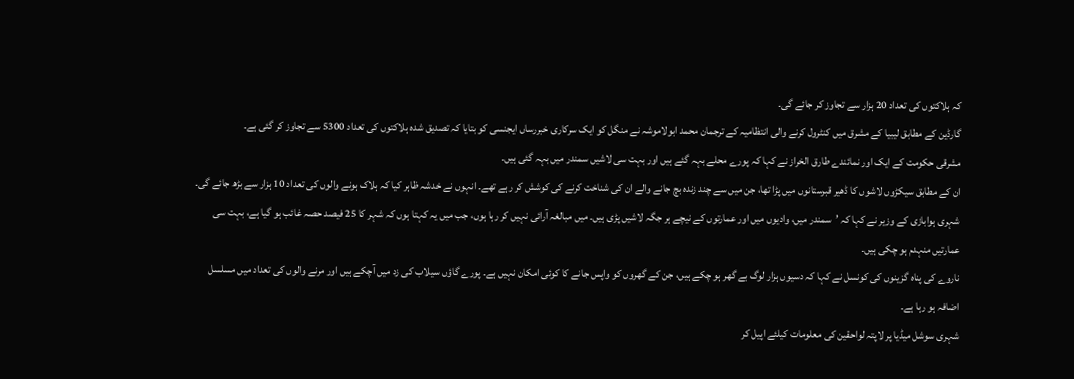کہ ہلاکتوں کی تعداد 20 ہزار سے تجاوز کر جائے گی۔
گارڈین کے مطابق لیبیا کے مشرق میں کنٹرول کرنے والی انتظامیہ کے ترجمان محمد ابولاموشہ نے منگل کو ایک سرکاری خبررساں ایجنسی کو بتایا کہ تصدیق شدہ ہلاکتوں کی تعداد 5300 سے تجاوز کر گئی ہے۔
مشرقی حکومت کے ایک اور نمائندے طارق الخراز نے کہا کہ پورے محلے بہہ گئے ہیں اور بہت سی لاشیں سمندر میں بہہ گئی ہیں۔
ان کے مطابق سیکڑوں لاشوں کا ڈھیر قبرستانوں میں پڑا تھا، جن میں سے چند زندہ بچ جانے والے ان کی شناخت کرنے کی کوشش کر رہے تھے۔ انہوں نے خدشہ ظاہر کیا کہ ہلاک ہونے والوں کی تعداد 10 ہزار سے بڑھ جائے گی۔
شہری ہوابازی کے وزیر نے کہا کہ ’سمندر میں، وادیوں میں اور عمارتوں کے نیچے ہر جگہ لاشیں پڑی ہیں۔ میں مبالغہ آرائی نہیں کر رہا ہوں، جب میں یہ کہتا ہوں کہ شہر کا 25 فیصد حصہ غائب ہو گیا ہے، بہت سی عمارتیں منہدم ہو چکی ہیں۔
ناروے کی پناہ گزینوں کی کونسل نے کہا کہ دسیوں ہزار لوگ بے گھر ہو چکے ہیں، جن کے گھروں کو واپس جانے کا کوئی امکان نہیں ہے۔ پورے گاؤں سیلاب کی زد میں آچکے ہیں اور مرنے والوں کی تعداد میں مسلسل اضافہ ہو رہا ہے۔
شہری سوشل میڈیا پر لاپتہ لواحقین کی معلومات کیلئے اپیل کر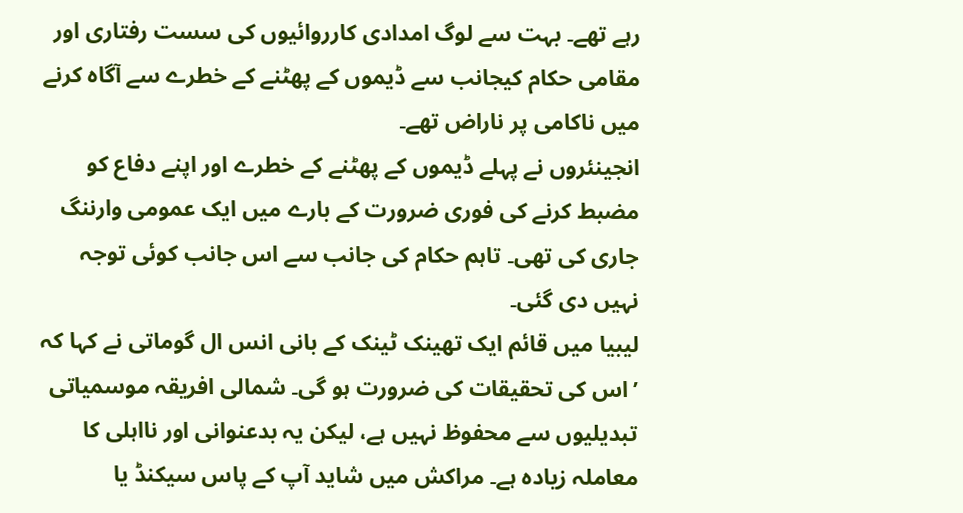رہے تھے۔ بہت سے لوگ امدادی کارروائیوں کی سست رفتاری اور مقامی حکام کیجانب سے ڈیموں کے پھٹنے کے خطرے سے آگاہ کرنے میں ناکامی پر ناراض تھے۔
انجینئروں نے پہلے ڈیموں کے پھٹنے کے خطرے اور اپنے دفاع کو مضبط کرنے کی فوری ضرورت کے بارے میں ایک عمومی وارننگ جاری کی تھی۔ تاہم حکام کی جانب سے اس جانب کوئی توجہ نہیں دی گئی۔
لیبیا میں قائم ایک تھینک ٹینک کے بانی انس ال گوماتی نے کہا کہ ’اس کی تحقیقات کی ضرورت ہو گی۔ شمالی افریقہ موسمیاتی تبدیلیوں سے محفوظ نہیں ہے، لیکن یہ بدعنوانی اور نااہلی کا معاملہ زیادہ ہے۔ مراکش میں شاید آپ کے پاس سیکنڈ یا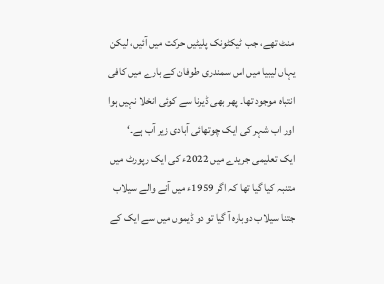منٹ تھے، جب ٹیکٹونک پلیٹیں حرکت میں آئیں، لیکن یہاں لیبیا میں اس سمندری طوفان کے بارے میں کافی انتباہ موجود تھا۔ پھر بھی ڈیرنا سے کوئی انخلا نہیں ہوا اور اب شہر کی ایک چوتھائی آبادی زیر آب ہے۔‘
ایک تعلیمی جریدے میں 2022ء کی ایک رپورٹ میں متنبہ کیا گیا تھا کہ اگر 1959ء میں آنے والے سیلاب جتنا سیلاب دوبارہ آ گیا تو دو ڈیموں میں سے ایک کے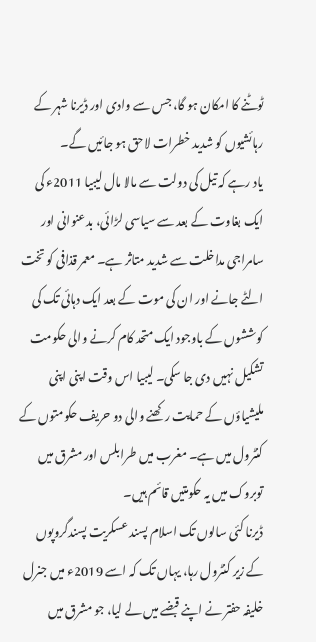ٹوٹنے کا امکان ہو گا، جس سے وادی اور ڈیرنا شہر کے رہائشیوں کو شدید خطرات لاحق ہو جائیں گے۔
یاد رہے کہ تیل کی دولت سے مالا مال لیبیا 2011ء کی ایک بغاوت کے بعد سے سیاسی لڑائی، بدعنوانی اور سامراجی مداخلت سے شدید متاثر ہے۔ معمر قذافی کو تخت الٹے جانے اور ان کی موت کے بعد ایک دہائی تک کی کوششوں کے باوجود ایک متحد کام کرنے والی حکومت تشکیل نہیں دی جا سکی۔ لیبیا اس وقت اپنی اپنی ملیشیاؤں کے حمایت رکھنے والی دو حریف حکومتوں کے کنٹرول میں ہے۔ مغرب میں طرابلس اور مشرق میں توبروک میں یہ حکومتیں قائم ہیں۔
ڈیرنا کئی سالوں تک اسلام پسند عسکریت پسندگروپوں کے زیر کنٹرول رہا، یہاں تک کہ اسے 2019ء میں جنرل خلیفہ حفتر نے اپنے قبضے میں لے لیا، جو مشرق میں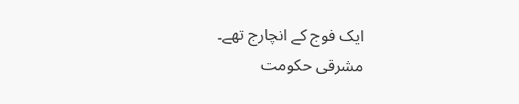ایک فوج کے انچارج تھے۔
مشرقی حکومت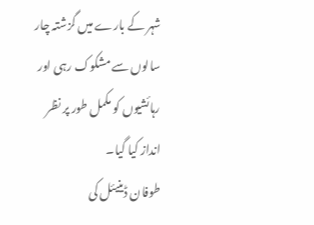شہر کے بارے میں گزشتہ چار سالوں سے مشکوک رہی اور رہائشیوں کو مکمل طور پر نظر انداز کیا گیا۔
طوفان ڈینیئل کی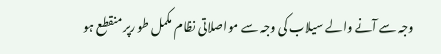وجہ سے آنے والے سیلاب کی وجہ سے مواصلاتی نظام مکمل طو رپر منقطع ہو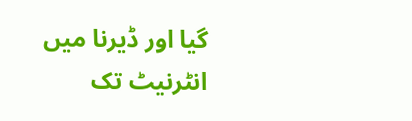گیا اور ڈیرنا میں انٹرنیٹ تک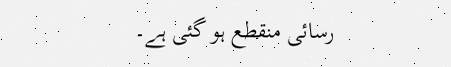رسائی منقطع ہو گئی ہے۔